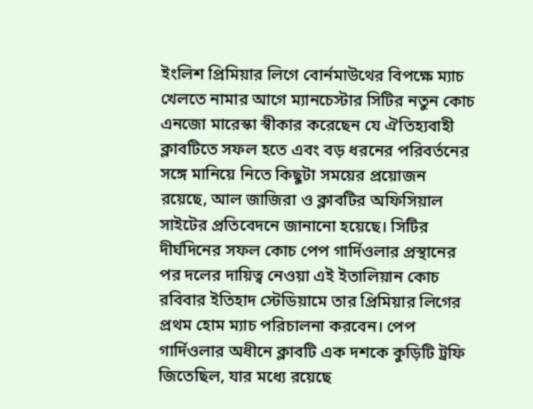ইংলিশ প্রিমিয়ার লিগে বোর্নমাউথের বিপক্ষে ম্যাচ খেলতে নামার আগে ম্যানচেস্টার সিটির নতুন কোচ এনজো মারেস্কা স্বীকার করেছেন যে ঐতিহ্যবাহী ক্লাবটিতে সফল হতে এবং বড় ধরনের পরিবর্তনের সঙ্গে মানিয়ে নিতে কিছুটা সময়ের প্রয়োজন রয়েছে, আল জাজিরা ও ক্লাবটির অফিসিয়াল সাইটের প্রতিবেদনে জানানো হয়েছে। সিটির দীর্ঘদিনের সফল কোচ পেপ গার্দিওলার প্রস্থানের পর দলের দায়িত্ব নেওয়া এই ইতালিয়ান কোচ রবিবার ইতিহাদ স্টেডিয়ামে তার প্রিমিয়ার লিগের প্রথম হোম ম্যাচ পরিচালনা করবেন। পেপ গার্দিওলার অধীনে ক্লাবটি এক দশকে কুড়িটি ট্রফি জিতেছিল, যার মধ্যে রয়েছে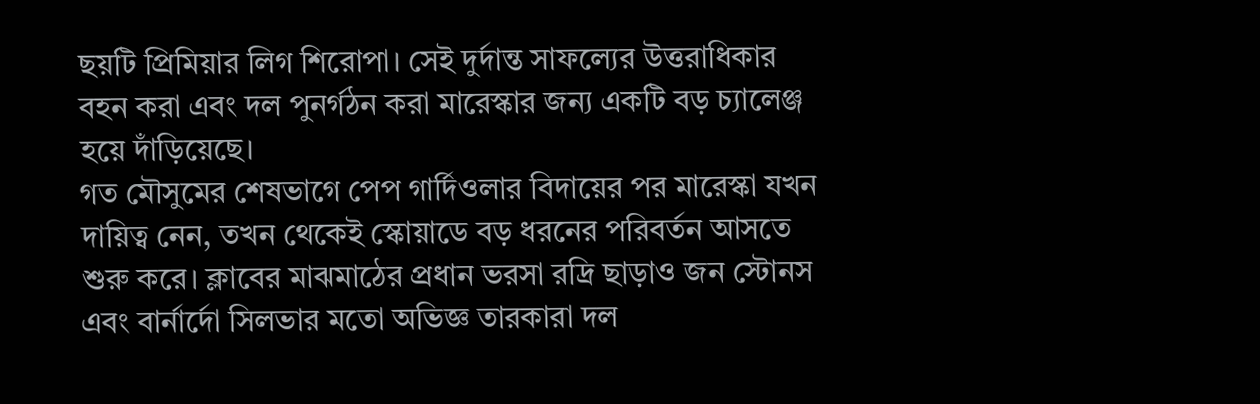ছয়টি প্রিমিয়ার লিগ শিরোপা। সেই দুর্দান্ত সাফল্যের উত্তরাধিকার বহন করা এবং দল পুনর্গঠন করা মারেস্কার জন্য একটি বড় চ্যালেঞ্জ হয়ে দাঁড়িয়েছে।
গত মৌসুমের শেষভাগে পেপ গার্দিওলার বিদায়ের পর মারেস্কা যখন দায়িত্ব নেন, তখন থেকেই স্কোয়াডে বড় ধরনের পরিবর্তন আসতে শুরু করে। ক্লাবের মাঝমাঠের প্রধান ভরসা রদ্রি ছাড়াও জন স্টোনস এবং বার্নার্দো সিলভার মতো অভিজ্ঞ তারকারা দল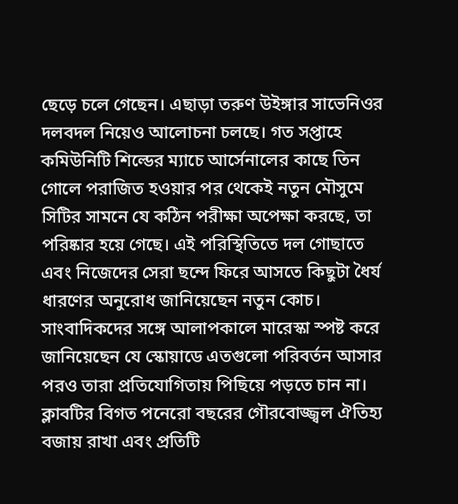ছেড়ে চলে গেছেন। এছাড়া তরুণ উইঙ্গার সাভেনিওর দলবদল নিয়েও আলোচনা চলছে। গত সপ্তাহে কমিউনিটি শিল্ডের ম্যাচে আর্সেনালের কাছে তিন গোলে পরাজিত হওয়ার পর থেকেই নতুন মৌসুমে সিটির সামনে যে কঠিন পরীক্ষা অপেক্ষা করছে, তা পরিষ্কার হয়ে গেছে। এই পরিস্থিতিতে দল গোছাতে এবং নিজেদের সেরা ছন্দে ফিরে আসতে কিছুটা ধৈর্য ধারণের অনুরোধ জানিয়েছেন নতুন কোচ।
সাংবাদিকদের সঙ্গে আলাপকালে মারেস্কা স্পষ্ট করে জানিয়েছেন যে স্কোয়াডে এতগুলো পরিবর্তন আসার পরও তারা প্রতিযোগিতায় পিছিয়ে পড়তে চান না। ক্লাবটির বিগত পনেরো বছরের গৌরবোজ্জ্বল ঐতিহ্য বজায় রাখা এবং প্রতিটি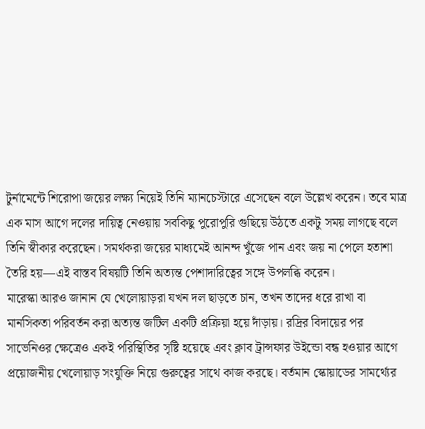টুর্নামেন্টে শিরোপা জয়ের লক্ষ্য নিয়েই তিনি ম্যানচেস্টারে এসেছেন বলে উল্লেখ করেন। তবে মাত্র এক মাস আগে দলের দায়িত্ব নেওয়ায় সবকিছু পুরোপুরি গুছিয়ে উঠতে একটু সময় লাগছে বলে তিনি স্বীকার করেছেন। সমর্থকরা জয়ের মাধ্যমেই আনন্দ খুঁজে পান এবং জয় না পেলে হতাশা তৈরি হয়—এই বাস্তব বিষয়টি তিনি অত্যন্ত পেশাদারিত্বের সঙ্গে উপলব্ধি করেন।
মারেস্কা আরও জানান যে খেলোয়াড়রা যখন দল ছাড়তে চান, তখন তাদের ধরে রাখা বা মানসিকতা পরিবর্তন করা অত্যন্ত জটিল একটি প্রক্রিয়া হয়ে দাঁড়ায়। রদ্রির বিদায়ের পর সাভেনিওর ক্ষেত্রেও একই পরিস্থিতির সৃষ্টি হয়েছে এবং ক্লাব ট্রান্সফার উইন্ডো বন্ধ হওয়ার আগে প্রয়োজনীয় খেলোয়াড় সংযুক্তি নিয়ে গুরুত্বের সাথে কাজ করছে। বর্তমান স্কোয়াডের সামর্থ্যের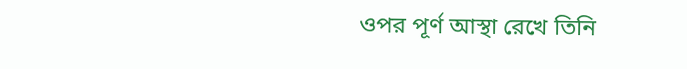ওপর পূর্ণ আস্থা রেখে তিনি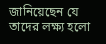জানিয়েছেন যে তাদের লক্ষ্য হলো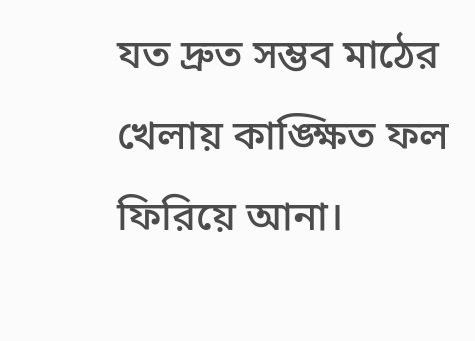যত দ্রুত সম্ভব মাঠের খেলায় কাঙ্ক্ষিত ফল ফিরিয়ে আনা।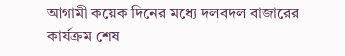আগামী কয়েক দিনের মধ্যে দলবদল বাজারের কার্যক্রম শেষ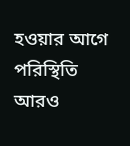হওয়ার আগে পরিস্থিতি আরও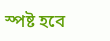স্পষ্ট হবে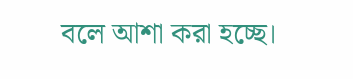বলে আশা করা হচ্ছে।